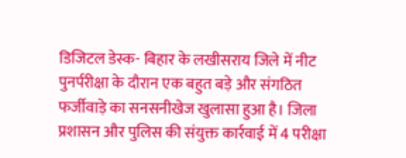डिजिटल डेस्क- बिहार के लखीसराय जिले में नीट पुनर्परीक्षा के दौरान एक बहुत बड़े और संगठित फर्जीवाड़े का सनसनीखेज खुलासा हुआ है। जिला प्रशासन और पुलिस की संयुक्त कार्रवाई में 4 परीक्षा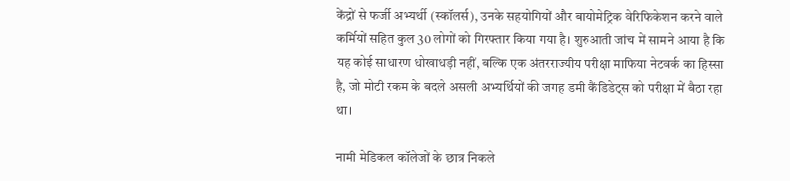केंद्रों से फर्जी अभ्यर्थी (स्कॉलर्स), उनके सहयोगियों और बायोमेट्रिक वेरिफिकेशन करने वाले कर्मियों सहित कुल 30 लोगों को गिरफ्तार किया गया है। शुरुआती जांच में सामने आया है कि यह कोई साधारण धोखाधड़ी नहीं, बल्कि एक अंतरराज्यीय परीक्षा माफिया नेटवर्क का हिस्सा है, जो मोटी रकम के बदले असली अभ्यर्थियों की जगह डमी कैंडिडेट्स को परीक्षा में बैठा रहा था।

नामी मेडिकल कॉलेजों के छात्र निकले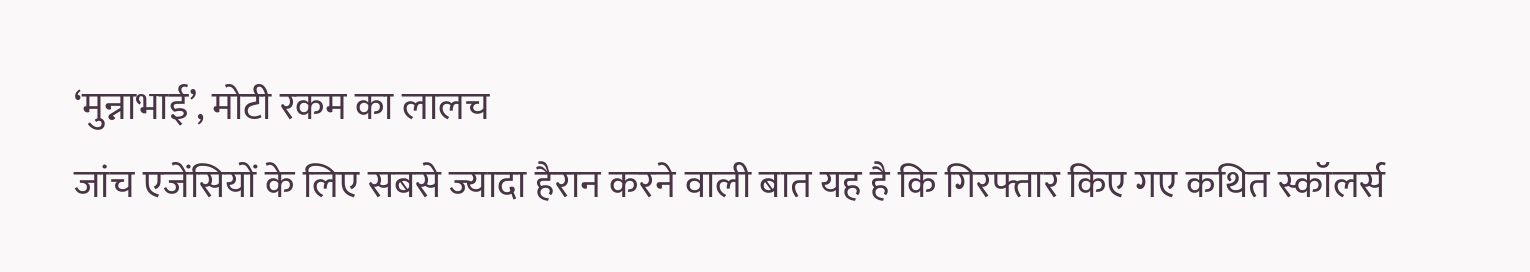‘मुन्नाभाई’, मोटी रकम का लालच
जांच एजेंसियों के लिए सबसे ज्यादा हैरान करने वाली बात यह है कि गिरफ्तार किए गए कथित स्कॉलर्स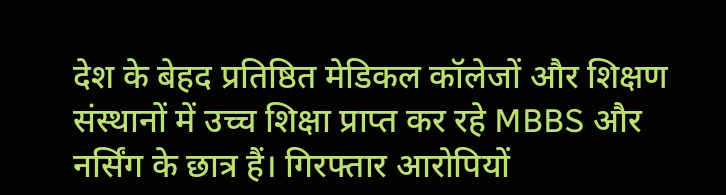देश के बेहद प्रतिष्ठित मेडिकल कॉलेजों और शिक्षण संस्थानों में उच्च शिक्षा प्राप्त कर रहे MBBS और नर्सिंग के छात्र हैं। गिरफ्तार आरोपियों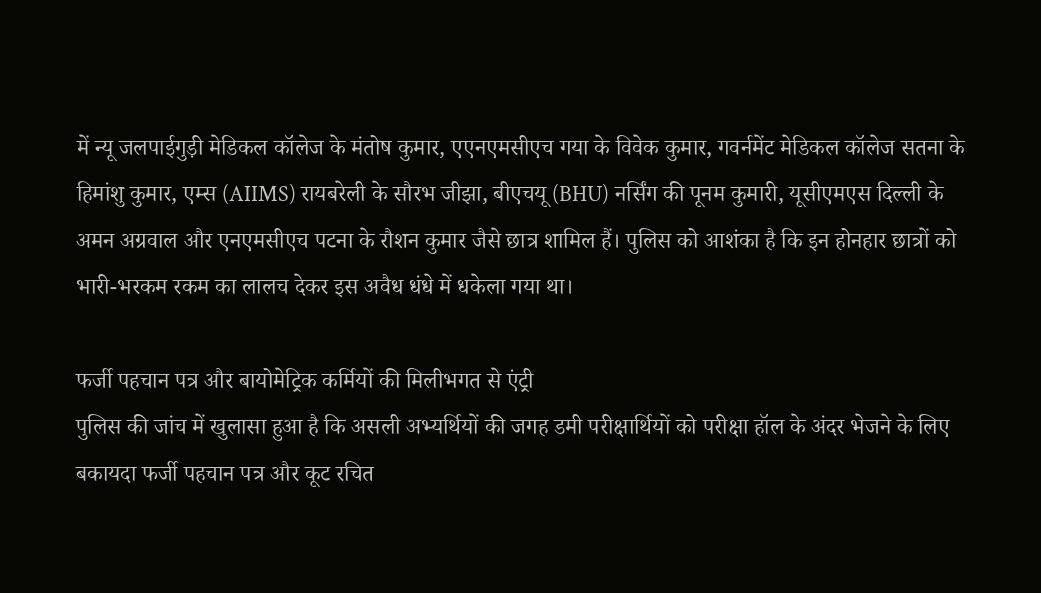में न्यू जलपाईगुड़ी मेडिकल कॉलेज के मंतोष कुमार, एएनएमसीएच गया के विवेक कुमार, गवर्नमेंट मेडिकल कॉलेज सतना के हिमांशु कुमार, एम्स (AIIMS) रायबरेली के सौरभ जीझा, बीएचयू (BHU) नर्सिंग की पूनम कुमारी, यूसीएमएस दिल्ली के अमन अग्रवाल और एनएमसीएच पटना के रौशन कुमार जैसे छात्र शामिल हैं। पुलिस को आशंका है कि इन होनहार छात्रों को भारी-भरकम रकम का लालच देकर इस अवैध धंधे में धकेला गया था।

फर्जी पहचान पत्र और बायोमेट्रिक कर्मियों की मिलीभगत से एंट्री
पुलिस की जांच में खुलासा हुआ है कि असली अभ्यर्थियों की जगह डमी परीक्षार्थियों को परीक्षा हॉल के अंदर भेजने के लिए बकायदा फर्जी पहचान पत्र और कूट रचित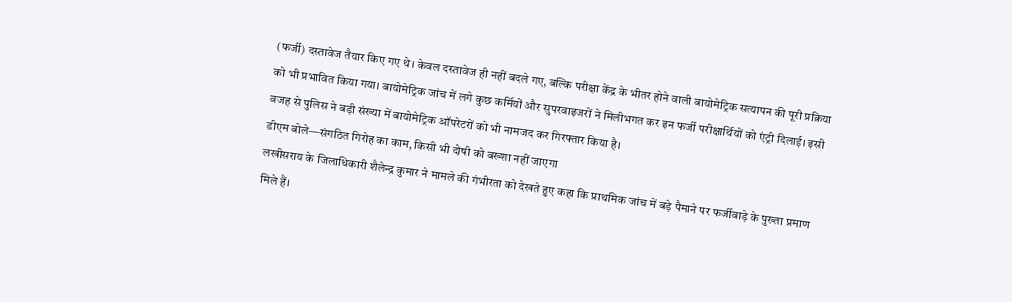(फर्जी) दस्तावेज तैयार किए गए थे। केवल दस्तावेज ही नहीं बदले गए, बल्कि परीक्षा केंद्र के भीतर होने वाली बायोमेट्रिक सत्यापन की पूरी प्रक्रिया को भी प्रभावित किया गया। बायोमेट्रिक जांच में लगे कुछ कर्मियों और सुपरवाइजरों ने मिलीभगत कर इन फर्जी परीक्षार्थियों को एंट्री दिलाई। इसी वजह से पुलिस ने बड़ी संख्या में बायोमेट्रिक ऑपरेटरों को भी नामजद कर गिरफ्तार किया है।
डीएम बोले—संगठित गिरोह का काम, किसी भी दोषी को बख्शा नहीं जाएगा
लखीसराय के जिलाधिकारी शैलेन्द्र कुमार ने मामले की गंभीरता को देखते हुए कहा कि प्राथमिक जांच में बड़े पैमाने पर फर्जीवाड़े के पुख्ता प्रमाण मिले हैं।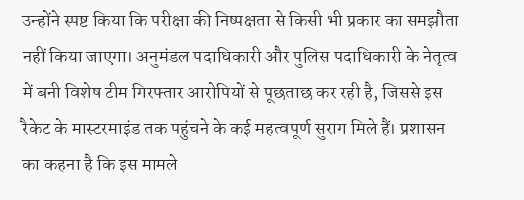उन्होंने स्पष्ट किया कि परीक्षा की निष्पक्षता से किसी भी प्रकार का समझौता नहीं किया जाएगा। अनुमंडल पदाधिकारी और पुलिस पदाधिकारी के नेतृत्व में बनी विशेष टीम गिरफ्तार आरोपियों से पूछताछ कर रही है, जिससे इस रैकेट के मास्टरमाइंड तक पहुंचने के कई महत्वपूर्ण सुराग मिले हैं। प्रशासन का कहना है कि इस मामले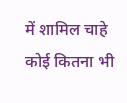में शामिल चाहे कोई कितना भी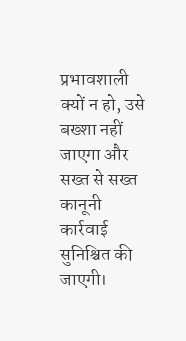प्रभावशाली क्यों न हो, उसे बख्शा नहीं जाएगा और सख्त से सख्त कानूनी कार्रवाई सुनिश्चित की जाएगी।